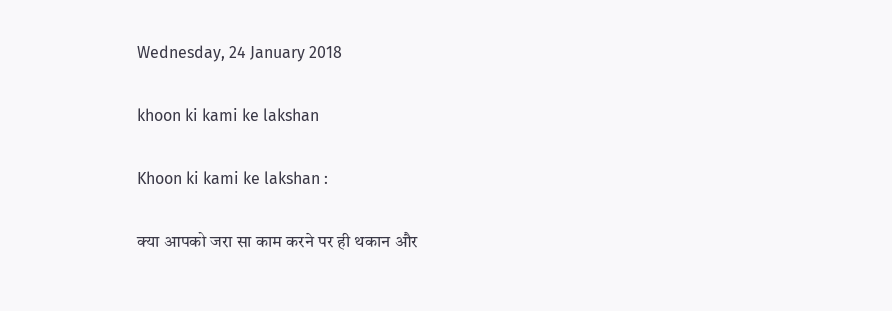Wednesday, 24 January 2018

khoon ki kami ke lakshan

Khoon ki kami ke lakshan :

क्या आपको जरा सा काम करने पर ही थकान और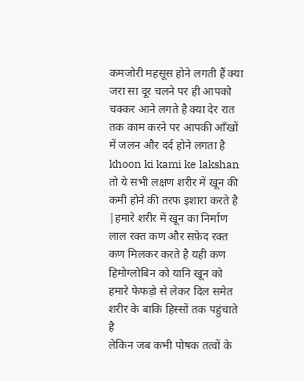कमजोरी महसूस होने लगती हैं क्या जरा सा दूर चलने पर ही आपको चक्कर आने लगते है क्या देर रात तक काम करने पर आपकी आँखों में जलन और दर्द होने लगता है
khoon ki kami ke lakshan
तो ये सभी लक्षण शरीर में खून की कमी होने की तरफ इशारा करते है |हमारे शरीर में खून का निर्माण लाल रक्त कण और सफ़ेद रक्त कण मिलकर करते है यही कण हिमोग्लोबिन को यानि खून को हमारे फेफड़ो से लेकर दिल समेत शरीर के बाकि हिस्सों तक पहुंचाते है
लेकिन जब कभी पोषक तत्वों के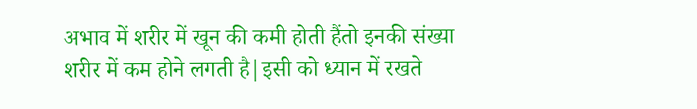अभाव में शरीर में खून की कमी होती हैंतो इनकी संख्या शरीर में कम होने लगती है|इसी को ध्यान में रखते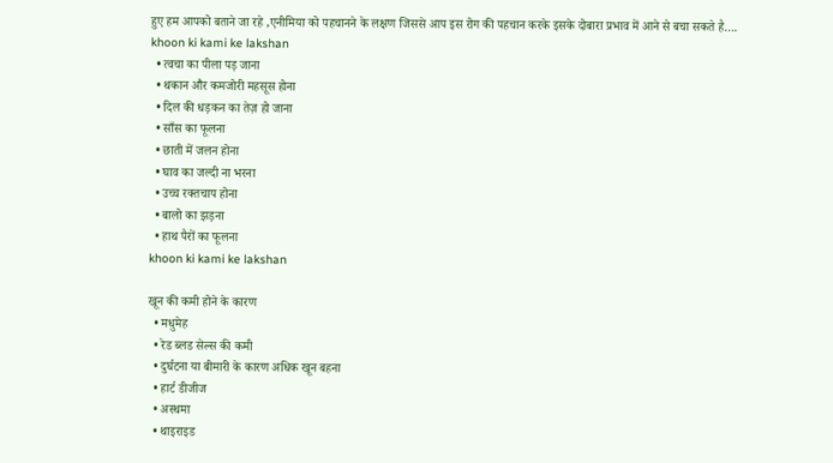हुए हम आपको बताने जा रहे ,एनीमिया को पहचानने के लक्षण जिससे आप इस रोग की पहचान करके इसके दोबारा प्रभाव में आने से बचा सकते है….
khoon ki kami ke lakshan
  • त्वचा का पीला पड़ जाना
  • थकान और कमजोरी महसूस होना
  • दिल की धड़कन का तेज़ हो जाना
  • साँस का फूलना
  • छाती में जलन होना
  • घाव का जल्दी ना भरना
  • उच्च रक्तचाप होना
  • बालो का झड़ना
  • हाथ पैरों का फूलना
khoon ki kami ke lakshan

खून की कमी होने के कारण
  • मधुमेह
  • रेड ब्लड सेल्स की कमी
  • दुर्घटना या बीमारी के कारण अधिक खून बहना
  • हार्ट डीजीज
  • अस्थमा
  • थाइराइड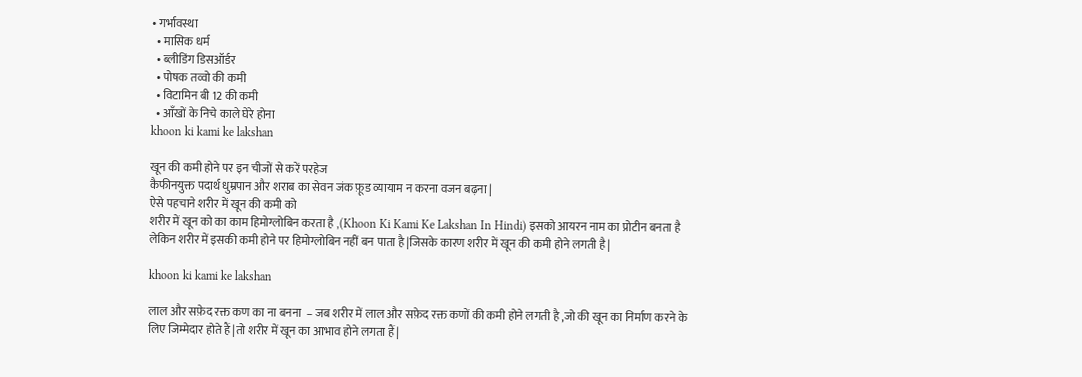• गर्भावस्था
  • मासिक धर्म
  • ब्लीडिंग डिसऑर्डर
  • पोषक तव्वो की कमी
  • विटामिन बी 12 की कमी
  • आँखों के निचे काले घेरे होना
khoon ki kami ke lakshan

खून की कमी होने पर इन चीजों से करें परहेज
कैफीनयुक्त पदार्थ धुम्रपान और शराब का सेवन जंक फ़ूड व्यायाम न करना वजन बढ़ना |
ऐसे पहचाने शरीर में खून की कमी को
शरीर में खून को का काम हिमोग्लोबिन करता है ,(Khoon Ki Kami Ke Lakshan In Hindi) इसको आयरन नाम का प्रोटीन बनता है लेकिन शरीर में इसकी कमी होने पर हिमोग्लोबिन नहीं बन पाता है |जिसके कारण शरीर में खून की कमी होने लगती है |

khoon ki kami ke lakshan

लाल और सफ़ेद रक्त कण का ना बनना  – जब शरीर में लाल और सफ़ेद रक्त कणों की कमी होने लगती है ,जो की खून का निर्माण करने के लिए जिम्मेदार होते हैं |तो शरीर में खून का आभाव होने लगता हैं|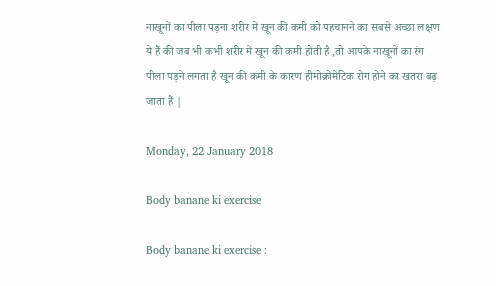नाखूनों का पीला पड़ना शरीर में खून की कमी को पहचानने का सबसे अच्छा लक्षण ये हैं की जब भी कभी शरीर में खून की कमी होती है ,तो आपके नाखूनों का रंग पीला पड़ने लगता है खून की कमी के कारण हीमोक्रोमेटिक रोग होने का खतरा बढ़ जाता हैं |

Monday, 22 January 2018

Body banane ki exercise

Body banane ki exercise :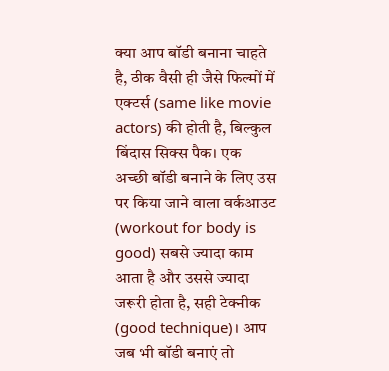क्‍या आप बॉडी बनाना चाहते है, ठीक वैसी ही जैसे फिल्‍मों में एक्‍टर्स (same like movie actors) की होती है, बिल्‍कुल बिंदास सिक्‍स पैक। एक अच्‍छी बॉडी बनाने के लिए उस पर किया जाने वाला वर्कआउट (workout for body is good) सबसे ज्‍यादा काम आता है और उससे ज्‍यादा जरूरी होता है, सही टेक्‍नीक (good technique)। आप जब भी बॉडी बनाएं तो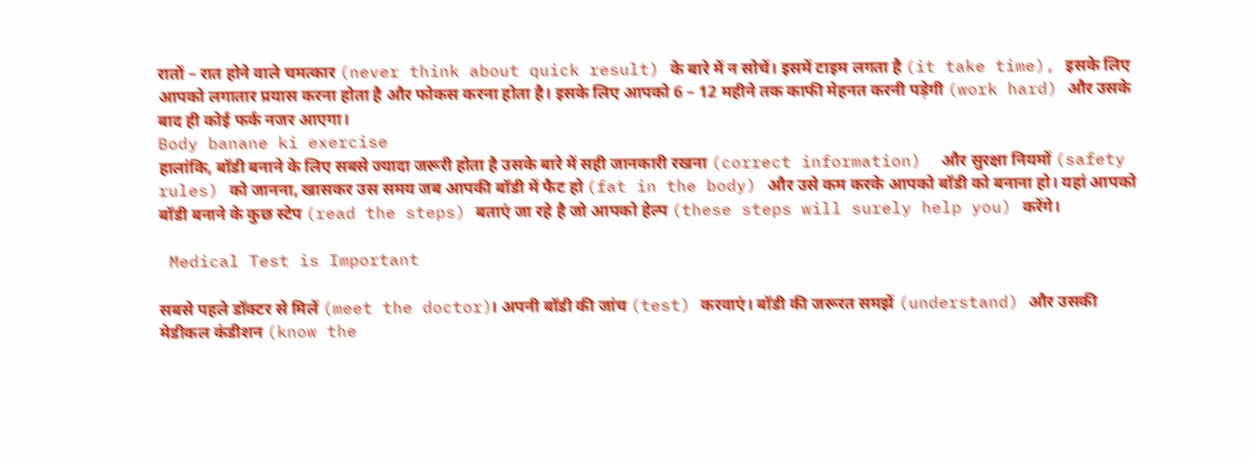रातों – रात होने वाले चमत्‍कार (never think about quick result) के बारे में न सोचें। इसमें टाइम लगता है (it take time), इसके लिए आपको लगातार प्रयास करना होता है और फोकस करना होता है। इसके लिए आपको 6 – 12 महीने तक काफी मेहनत करनी पड़ेगी (work hard) और उसके बाद ही कोई फर्क नजर आएगा।
Body banane ki exercise
हालांकि, बॉडी बनाने के लिए सबसे ज्‍यादा जरूरी होता है उसके बारे में सही जानकारी रखना (correct information)  और सुरक्षा नियमों (safety rules) को जानना, खासकर उस समय जब आपकी बॉडी में फैट हो (fat in the body) और उसे कम करके आपको बॉडी को बनाना हो। यहां आपको बॉडी बनाने के कुछ स्‍टेप (read the steps) बताएं जा रहे है जो आपको हेल्‍प (these steps will surely help you) करेंगे।

 Medical Test is Important

सबसे पहले डॉक्‍टर से मिलें (meet the doctor)। अपनी बॉडी की जांच (test) करवाएं। बॉडी की जरूरत समझें (understand) और उसकी मेडीकल कंडीशन (know the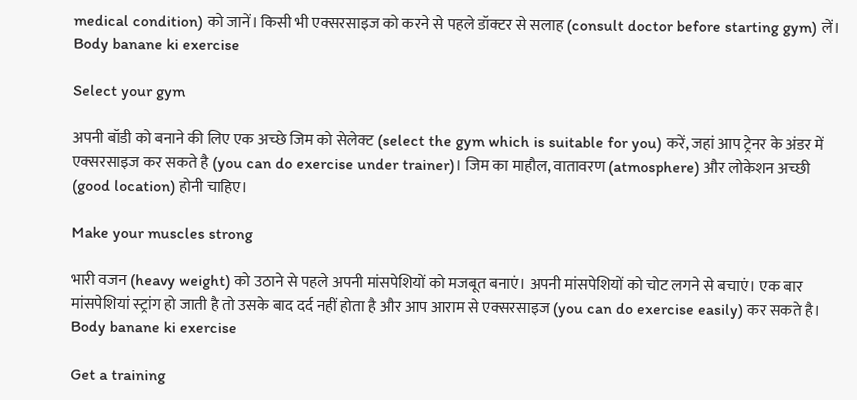medical condition) को जानें। किसी भी एक्‍सरसाइज को करने से पहले डॉक्‍टर से सलाह (consult doctor before starting gym) लें।
Body banane ki exercise

Select your gym

अपनी बॉडी को बनाने की लिए एक अच्‍छे जिम को सेलेक्‍ट (select the gym which is suitable for you) करें, जहां आप ट्रेनर के अंडर में एक्‍सरसाइज कर सकते है (you can do exercise under trainer)। जिम का माहौल, वातावरण (atmosphere) और लोकेशन अच्‍छी (good location) होनी चाहिए।

Make your muscles strong

भारी वजन (heavy weight) को उठाने से पहले अपनी मांसपेशियों को मजबूत बनाएं। अपनी मांसपेशियों को चोट लगने से बचाएं। एक बार मांसपेशियां स्‍ट्रांग हो जाती है तो उसके बाद दर्द नहीं होता है और आप आराम से एक्‍सरसाइज (you can do exercise easily) कर सकते है।
Body banane ki exercise

Get a training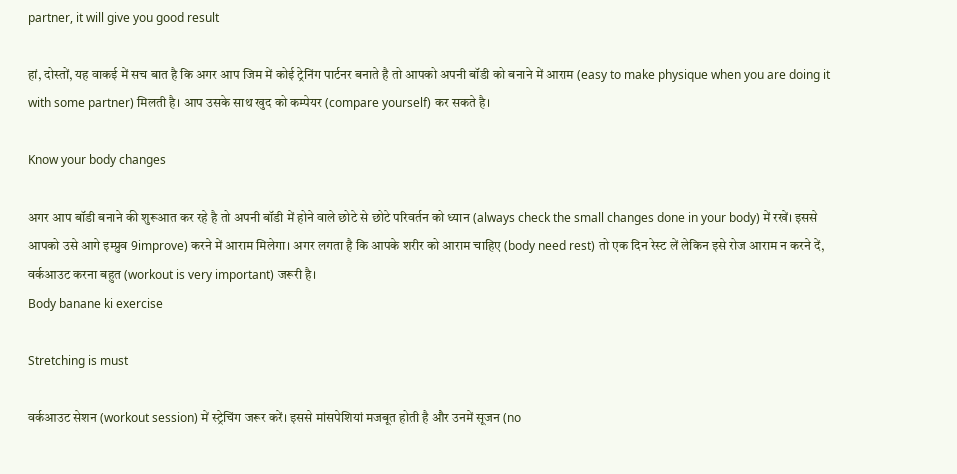partner, it will give you good result

हां, दोस्‍तों, यह वाकई में सच बात है कि अगर आप जिम में कोई ट्रेनिंग पार्टनर बनाते है तो आपको अपनी बॉडी को बनाने में आराम (easy to make physique when you are doing it with some partner) मिलती है। आप उसके साथ खुद को कम्‍पेयर (compare yourself) कर सकते है।

Know your body changes

अगर आप बॉडी बनाने की शुरूआत कर रहे है तो अपनी बॉडी में होने वाले छोटे से छोटे परिवर्तन को ध्‍यान (always check the small changes done in your body) में रखें। इससे आपको उसे आगे इम्‍प्रुव 9improve) करने में आराम मिलेगा। अगर लगता है कि आपके शरीर को आराम चाहिए (body need rest) तो एक दिन रेस्‍ट लें लेकिन इसे रोज आराम न करने दें, वर्कआउट करना बहुत (workout is very important) जरूरी है।
Body banane ki exercise

Stretching is must

वर्कआउट सेशन (workout session) में स्‍ट्रेचिंग जरूर करें। इससे मांसपेशियां मजबूत होती है और उनमें सूजन (no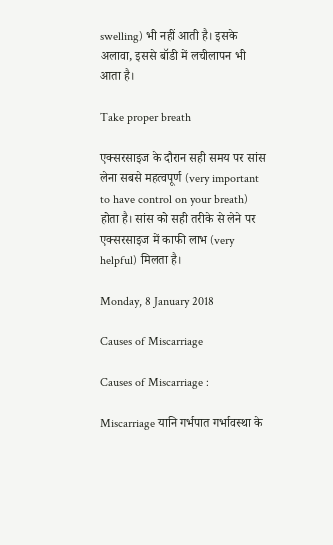swelling) भी नहीं आती है। इसके अलावा, इससे बॉडी में लचीलापन भी आता है।

Take proper breath

एक्‍सरसाइज के दौरान सही समय पर सांस लेना सबसे महत्‍वपूर्ण (very important to have control on your breath) होता है। सांस को सही तरीके से लेने पर एक्‍सरसाइज में काफी लाभ (very helpful) मिलता है।

Monday, 8 January 2018

Causes of Miscarriage

Causes of Miscarriage :

Miscarriage यानि गर्भपात गर्भावस्था के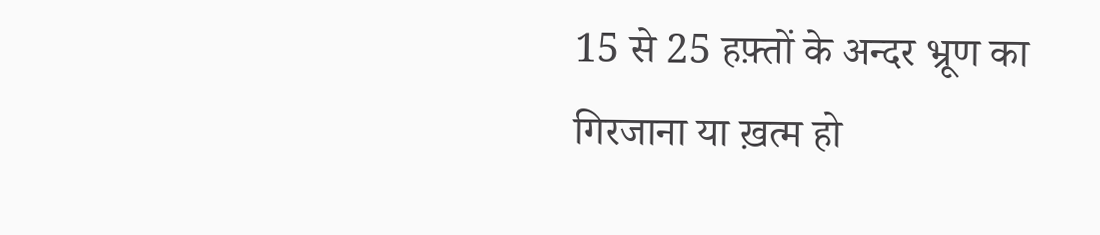15 से 25 हफ़्तों के अन्दर भ्रूण का गिरजाना या ख़त्म हो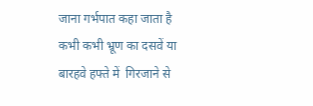जाना गर्भपात कहा जाता है कभी कभी भ्रूण का दसवें या बारहवे हफ्ते में  गिरजाने से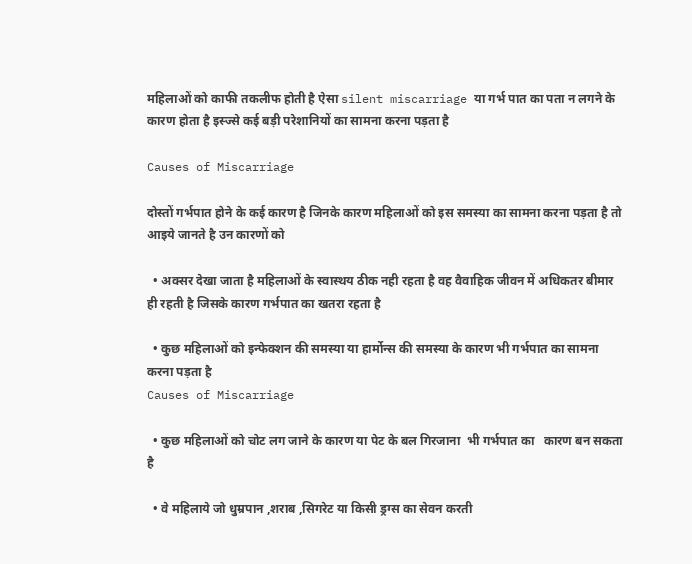महिलाओं को काफी तकलीफ होती है ऐसा silent miscarriage या गर्भ पात का पता न लगने के कारण होता है इस्ज्से कई बड़ी परेशानियों का सामना करना पड़ता है

Causes of Miscarriage

दोस्तों गर्भपात होने के कई कारण है जिनके कारण महिलाओं को इस समस्या का सामना करना पड़ता है तो आइये जानते है उन कारणों को

  • अक्सर देखा जाता है महिलाओं के स्वास्थय ठीक नही रहता है वह वैवाहिक जीवन में अधिकतर बीमार ही रहती है जिसके कारण गर्भपात का खतरा रहता है

  • कुछ महिलाओं को इन्फेक्शन की समस्या या हार्मोन्स की समस्या के कारण भी गर्भपात का सामना करना पड़ता है
Causes of Miscarriage

  • कुछ महिलाओं को चोट लग जाने के कारण या पेट के बल गिरजाना  भी गर्भपात का   कारण बन सकता है

  • वे महिलाये जो धुम्रपान ,शराब ,सिगरेट या किसी ड्रग्स का सेवन करती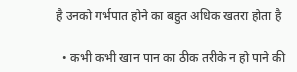है उनको गर्भपात होने का बहुत अधिक खतरा होता है

  • कभी कभी खान पान का ठीक तरीके न हो पाने की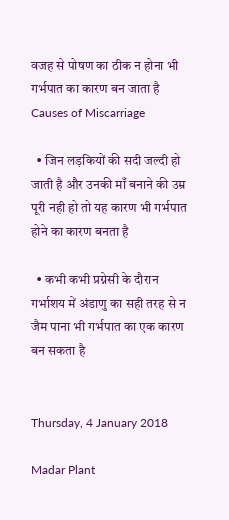वजह से पोषण का ठीक न होना भी गर्भपात का कारण बन जाता है
Causes of Miscarriage

  • जिन लड़कियों की सदी जल्दी हो जाती है और उनकी माँ बनाने की उम्र पूरी नही हो तो यह कारण भी गर्भपात होने का कारण बनता है

  • कभी कभी प्रग्नेसी के दौरान गर्भाशय में अंडाणु का सही तरह से न जैम पाना भी गर्भपात का एक कारण बन सकता है


Thursday, 4 January 2018

Madar Plant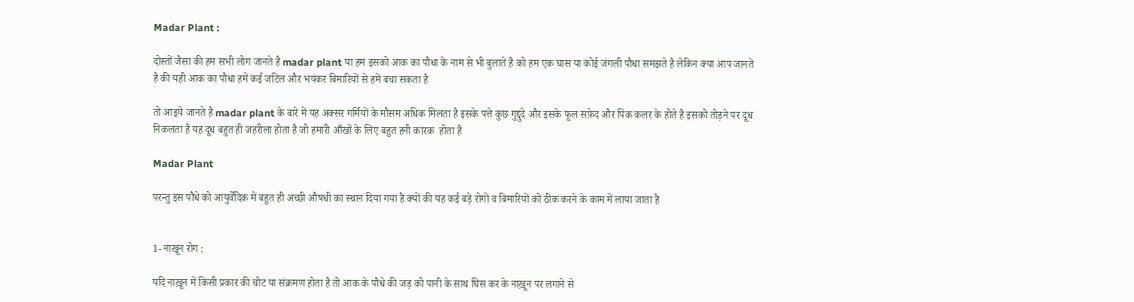Madar Plant :

दोस्तों जैसा की हम सभी लोग जानते है madar plant या हम इसको आक का पौधा के नाम से भी बुलाते है को हम एक घास या कोई जंगली पौधा समझते है लेकिन क्या आप जानते है की यही आक का पौधा हमें कई जटिल और भयंकर बिमारियों से हमें बचा सकता है

तो आइये जानते है madar plant के बारे में यह अक्सर गर्मियों के मौसम अधिक मिलता है इसके पत्ते कुछ गुद्दुदे और इसके फूल सफ़ेद और पिंक कलर के होते है इसको तोड़ने पर दूध निकलता है यह दूध बहुत ही जहरीला होता है जो हमारी आँखों के लिए बहुत हनी कारक  होता है

Madar Plant

परन्तु इस पौधे को आयुर्वेदिक में बहुत ही अच्छी औषधी का स्थान दिया गया है क्यों की यह कई बड़े रोगों व बिमारियों को ठीक करने के काम में लाया जाता है


1- नाखून रोग :

यदि नाख़ून में किसी प्रकार की चोट या संक्रमण होता है तो आक के पौधे की जड़ को पानी के साथ घिस कर के नाख़ून पर लगाने से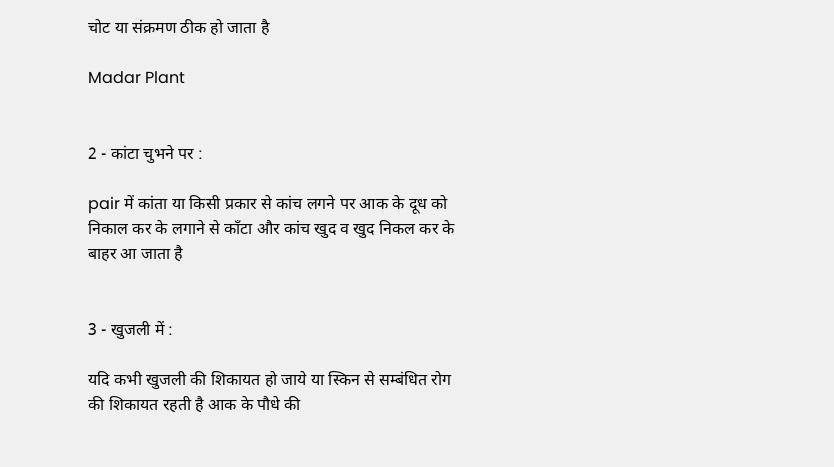चोट या संक्रमण ठीक हो जाता है

Madar Plant


2 - कांटा चुभने पर :

pair में कांता या किसी प्रकार से कांच लगने पर आक के दूध को निकाल कर के लगाने से काँटा और कांच खुद व खुद निकल कर के बाहर आ जाता है


3 - खुजली में :

यदि कभी खुजली की शिकायत हो जाये या स्किन से सम्बंधित रोग की शिकायत रहती है आक के पौधे की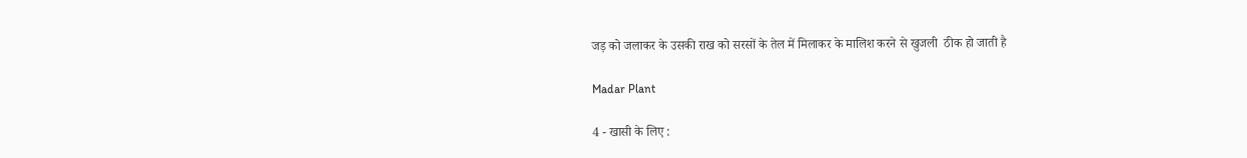जड़ को जलाकर के उसकी राख को सरसों के तेल में मिलाकर के मालिश करने से खुजली  ठीक हो जाती है

Madar Plant

4 - खासी के लिए :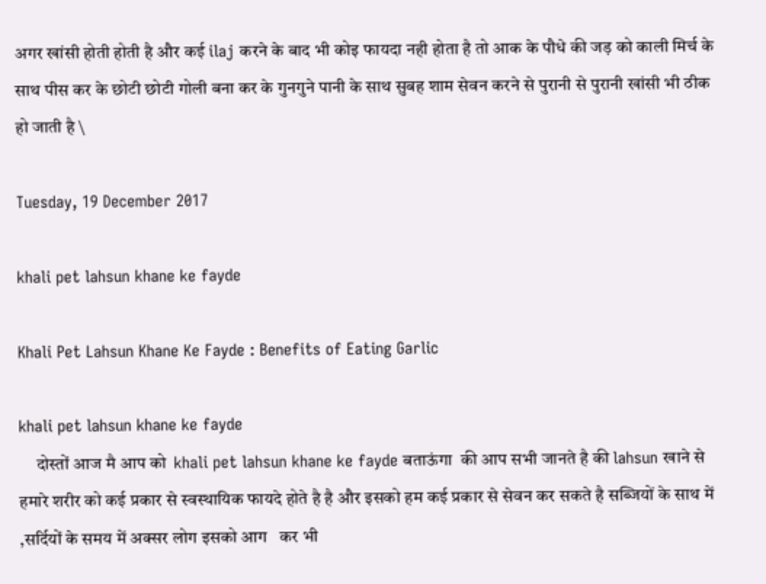अगर खांसी होती होती है और कई ilaj करने के बाद भी कोइ फायदा नही होता है तो आक के पौधे की जड़ को काली मिर्च के साथ पीस कर के छोटी छोटी गोली बना कर के गुनगुने पानी के साथ सुबह शाम सेवन करने से पुरानी से पुरानी खांसी भी ठीक हो जाती है \

Tuesday, 19 December 2017

khali pet lahsun khane ke fayde

Khali Pet Lahsun Khane Ke Fayde : Benefits of Eating Garlic

khali pet lahsun khane ke fayde
     दोस्तों आज मै आप को  khali pet lahsun khane ke fayde बताऊंगा  की आप सभी जानते है की lahsun खाने से हमारे शरीर को कई प्रकार से स्वस्थायिक फायदे होते है है और इसको हम कई प्रकार से सेवन कर सकते है सब्जियों के साथ में ,सर्दियों के समय में अक्सर लोग इसको आग   कर भी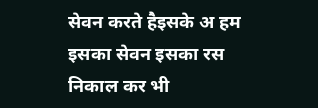सेवन करते हैइसके अ हम इसका सेवन इसका रस निकाल कर भी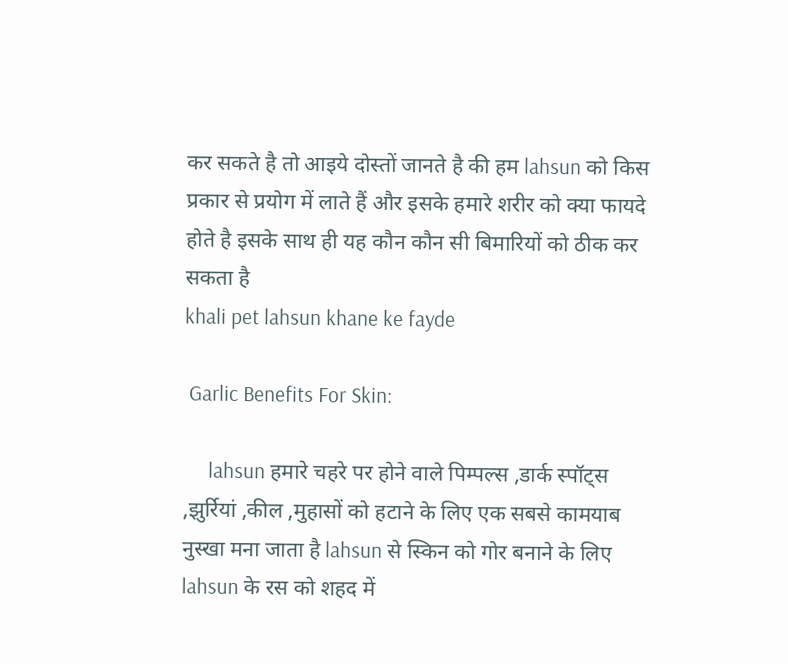कर सकते है तो आइये दोस्तों जानते है की हम lahsun को किस प्रकार से प्रयोग में लाते हैं और इसके हमारे शरीर को क्या फायदे होते है इसके साथ ही यह कौन कौन सी बिमारियों को ठीक कर सकता है
khali pet lahsun khane ke fayde

 Garlic Benefits For Skin:

     lahsun हमारे चहरे पर होने वाले पिम्पल्स ,डार्क स्पॉट्स ,झुर्रियां ,कील ,मुहासों को हटाने के लिए एक सबसे कामयाब नुस्खा मना जाता है lahsun से स्किन को गोर बनाने के लिए lahsun के रस को शहद में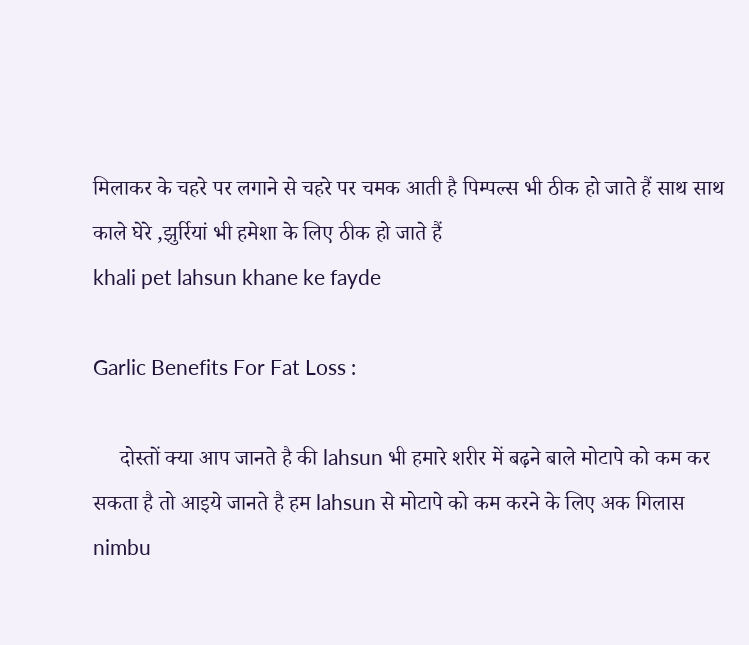मिलाकर के चहरे पर लगाने से चहरे पर चमक आती है पिम्पल्स भी ठीक हो जाते हैं साथ साथ काले घेरे ,झुर्रियां भी हमेशा के लिए ठीक हो जाते हैं
khali pet lahsun khane ke fayde

Garlic Benefits For Fat Loss :

     दोस्तों क्या आप जानते है की lahsun भी हमारे शरीर में बढ़ने बाले मोटापे को कम कर सकता है तो आइये जानते है हम lahsun से मोटापे को कम करने के लिए अक गिलास nimbu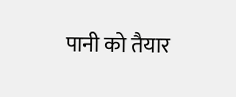पानी को तैयार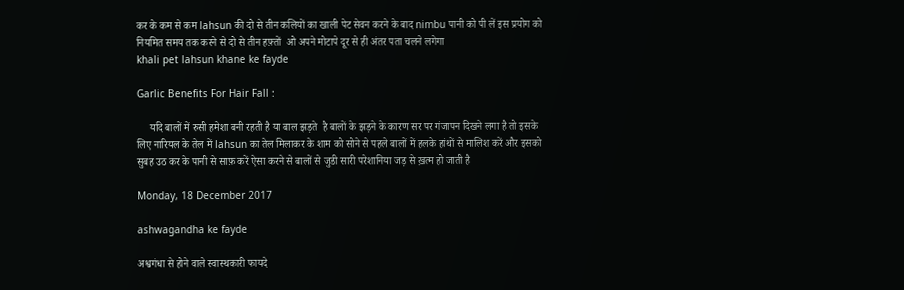कर के कम से कम lahsun की दो से तीन कलियों का खाली पेट सेवन करने के बाद nimbu पानी को पी लें इस प्रयोग को नियमित समय तक करने से दो से तीन हफ़्तों  ओ अपने मोटापे दूर से ही अंतर पता चलने लगेगा
khali pet lahsun khane ke fayde

Garlic Benefits For Hair Fall :

     यदि बालों में रुसी हमेशा बनी रहती है या बाल झड़ते  है बालों के झड़ने के कारण सर पर गंजापन दिखने लगा है तो इसके लिए नारियल के तेल में lahsun का तेल मिलाकर के शाम को सोने से पहले बालों में हलके हांथों से मालिश करें और इसको सुबह उठ कर के पानी से साफ़ करें ऐसा करने से बालों से जुडी सारी परेशानिया जड़ से ख़त्म हो जाती है

Monday, 18 December 2017

ashwagandha ke fayde

अश्वगंधा से होने वाले स्वास्थकारी फायदे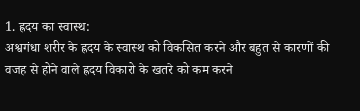1. ह्रदय का स्वास्थ:
अश्वगंधा शरीर के ह्रदय के स्वास्थ को विकसित करने और बहुत से कारणों की वजह से होने वाले ह्रदय विकारो के खतरे को कम करने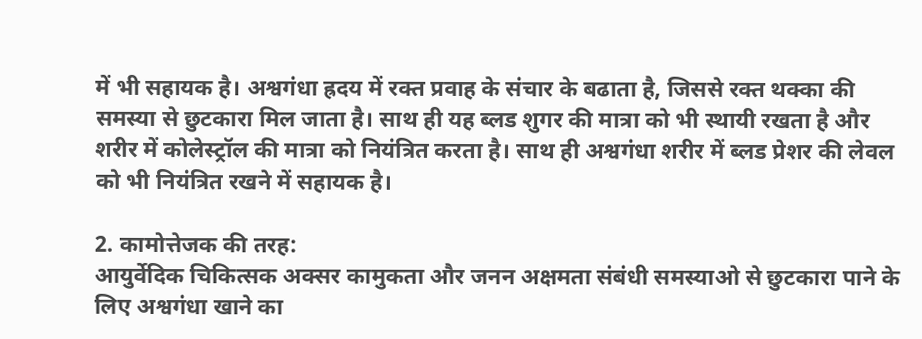में भी सहायक है। अश्वगंधा ह्रदय में रक्त प्रवाह के संचार के बढाता है, जिससे रक्त थक्का की समस्या से छुटकारा मिल जाता है। साथ ही यह ब्लड शुगर की मात्रा को भी स्थायी रखता है और शरीर में कोलेस्ट्रॉल की मात्रा को नियंत्रित करता है। साथ ही अश्वगंधा शरीर में ब्लड प्रेशर की लेवल को भी नियंत्रित रखने में सहायक है।

2. कामोत्तेजक की तरह:
आयुर्वेदिक चिकित्सक अक्सर कामुकता और जनन अक्षमता संबंधी समस्याओ से छुटकारा पाने के लिए अश्वगंधा खाने का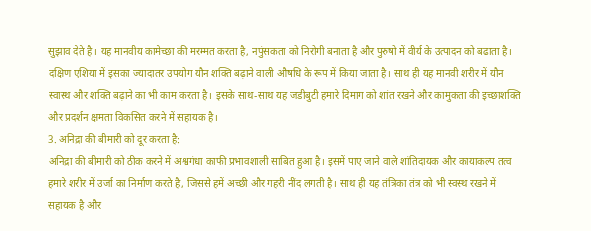सुझाव देते है। यह मानवीय कामेच्छा की मरम्मत करता है, नपुंसकता को निरोगी बनाता है और पुरुषो में वीर्य के उत्पादन को बढाता है। दक्षिण एशिया में इसका ज्यादातर उपयोग यौन शक्ति बढ़ाने वाली औषधि के रूप में किया जाता है। साथ ही यह मानवी शरीर में यौन स्वास्थ और शक्ति बढ़ाने का भी काम करता है। इसके साथ-साथ यह जडीबुटी हमारे दिमाग को शांत रखने और कामुकता की इच्छाशक्ति और प्रदर्शन क्षमता विकसित करने में सहायक है।
3. अनिद्रा की बीमारी को दूर करता है:
अनिद्रा की बीमारी को ठीक करने में अश्वगंधा काफी प्रभावशाली साबित हुआ है। इसमें पाए जाने वाले शांतिदायक और कायाकल्प तत्व हमारे शरीर में उर्जा का निर्माण करते है, जिससे हमें अच्छी और गहरी नींद लगती है। साथ ही यह तंत्रिका तंत्र को भी स्वस्थ रखने में सहायक है और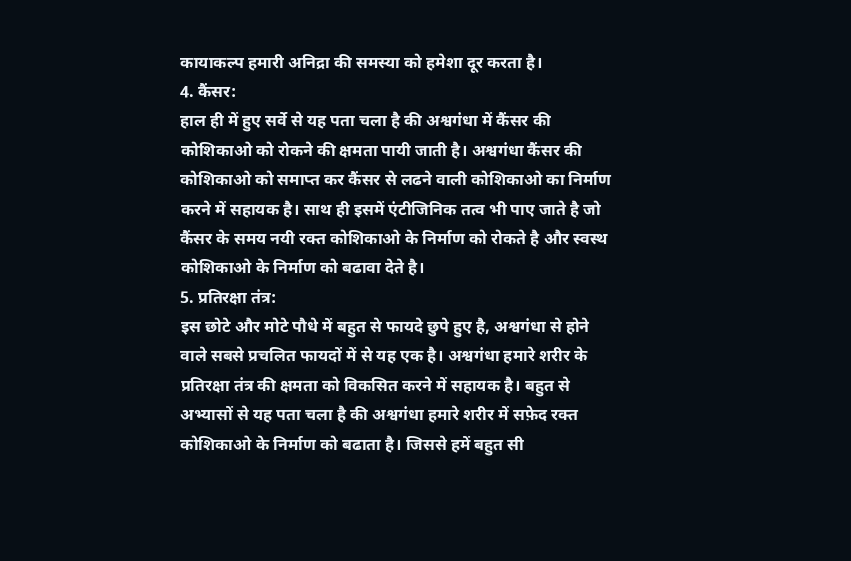कायाकल्प हमारी अनिद्रा की समस्या को हमेशा दूर करता है।
4. कैंसर:
हाल ही में हुए सर्वे से यह पता चला है की अश्वगंधा में कैंसर की कोशिकाओ को रोकने की क्षमता पायी जाती है। अश्वगंधा कैंसर की कोशिकाओ को समाप्त कर कैंसर से लढने वाली कोशिकाओ का निर्माण करने में सहायक है। साथ ही इसमें एंटीजिनिक तत्व भी पाए जाते है जो कैंसर के समय नयी रक्त कोशिकाओ के निर्माण को रोकते है और स्वस्थ कोशिकाओ के निर्माण को बढावा देते है।
5. प्रतिरक्षा तंत्र:
इस छोटे और मोटे पौधे में बहुत से फायदे छुपे हुए है, अश्वगंधा से होने वाले सबसे प्रचलित फायदों में से यह एक है। अश्वगंधा हमारे शरीर के प्रतिरक्षा तंत्र की क्षमता को विकसित करने में सहायक है। बहुत से अभ्यासों से यह पता चला है की अश्वगंधा हमारे शरीर में सफ़ेद रक्त कोशिकाओ के निर्माण को बढाता है। जिससे हमें बहुत सी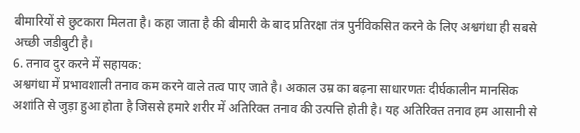बीमारियों से छुटकारा मिलता है। कहा जाता है की बीमारी के बाद प्रतिरक्षा तंत्र पुर्नविकसित करने के लिए अश्वगंधा ही सबसे अच्छी जडीबुटी है।
6. तनाव दुर करने में सहायक:
अश्वगंधा में प्रभावशाली तनाव कम करने वाले तत्व पाए जाते है। अकाल उम्र का बढ़ना साधारणतः दीर्घकालीन मानसिक अशांति से जुड़ा हुआ होता है जिससे हमारे शरीर में अतिरिक्त तनाव की उत्पत्ति होती है। यह अतिरिक्त तनाव हम आसानी से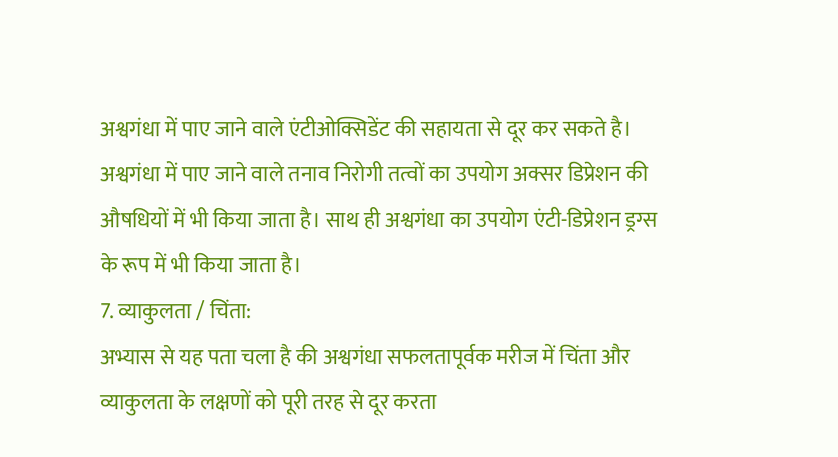अश्वगंधा में पाए जाने वाले एंटीओक्सिडेंट की सहायता से दूर कर सकते है। अश्वगंधा में पाए जाने वाले तनाव निरोगी तत्वों का उपयोग अक्सर डिप्रेशन की औषधियों में भी किया जाता है। साथ ही अश्वगंधा का उपयोग एंटी-डिप्रेशन ड्रग्स के रूप में भी किया जाता है।
7. व्याकुलता / चिंता:
अभ्यास से यह पता चला है की अश्वगंधा सफलतापूर्वक मरीज में चिंता और व्याकुलता के लक्षणों को पूरी तरह से दूर करता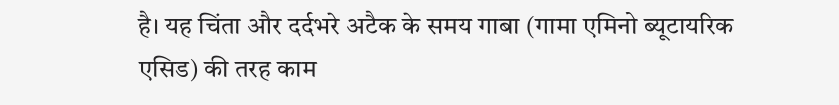है। यह चिंता और दर्दभरे अटैक के समय गाबा (गामा एमिनो ब्यूटायरिक एसिड) की तरह काम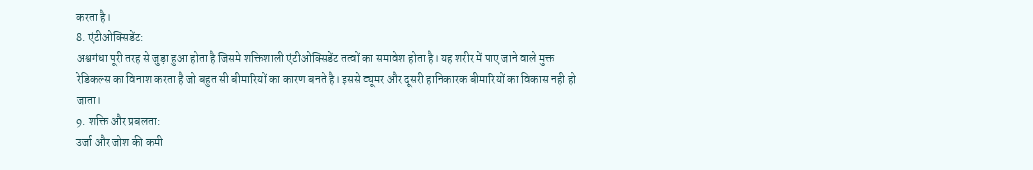करता है।
8. एंटीओक्सिडेंट:
अश्वगंधा पूरी तरह से जुड़ा हुआ होता है जिसमे शक्तिशाली एंटीओक्सिडेंट तत्वों का समावेश होता है। यह शरीर में पाए जाने वाले मुक्त रेडिकल्स का विनाश करता है जो बहुत सी बीमारियों का कारण बनते है। इससे ट्यूमर और दूसरी हानिकारक बीमारियों का विकास नही हो जाता।
9. शक्ति और प्रबलता:
उर्जा और जोश की कमी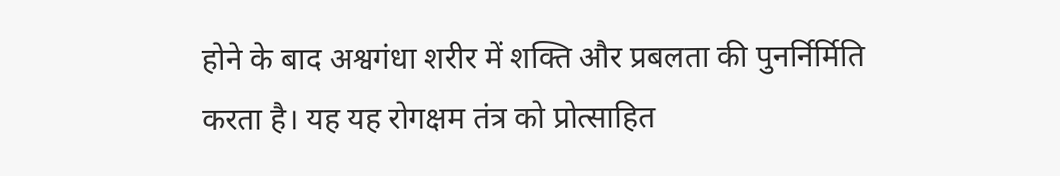होने के बाद अश्वगंधा शरीर में शक्ति और प्रबलता की पुनर्निर्मिति करता है। यह यह रोगक्षम तंत्र को प्रोत्साहित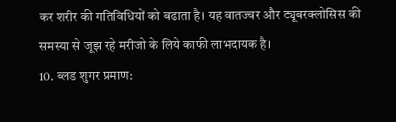कर शरीर की गतिविधियों को बढाता है। यह वातज्वर और ट्यूबरक्लोसिस की समस्या से जूझ रहे मरीजो के लिये काफी लाभदायक है।
10. ब्लड शुगर प्रमाण: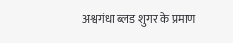अश्वगंधा ब्लड शुगर के प्रमाण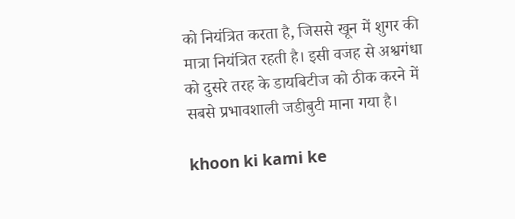को नियंत्रित करता है, जिससे खून में शुगर की मात्रा नियंत्रित रहती है। इसी वजह से अश्वगंधा को दुसरे तरह के डायबिटीज को ठीक करने में सबसे प्रभावशाली जडीबुटी माना गया है।

khoon ki kami ke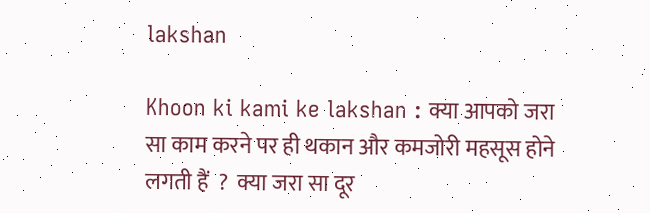lakshan

Khoon ki kami ke lakshan : क्या आपको जरा सा काम करने पर ही थकान और कमजोरी महसूस होने लगती हैं  ?  क्या जरा सा दूर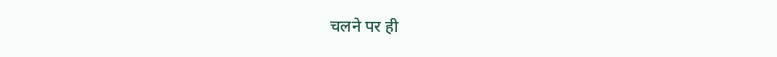चलने पर ही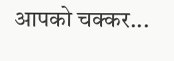आपको चक्कर...